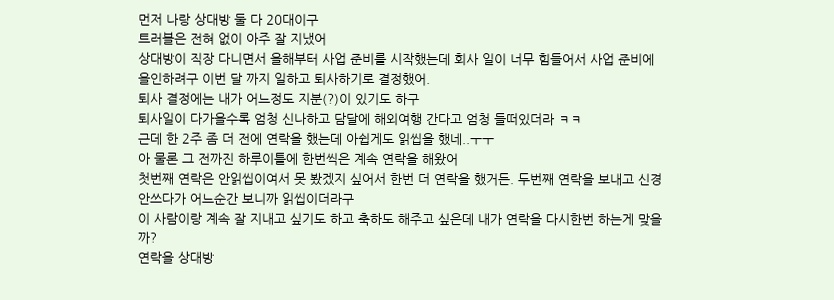먼저 나랑 상대방 둘 다 20대이구
트러블은 전혀 없이 아주 잘 지냈어
상대방이 직장 다니면서 올해부터 사업 준비를 시작했는데 회사 일이 너무 힘들어서 사업 준비에 올인하려구 이번 달 까지 일하고 퇴사하기로 결정했어.
퇴사 결정에는 내가 어느정도 지분(?)이 있기도 하구
퇴사일이 다가올수록 엄청 신나하고 담달에 해외여행 간다고 엄청 들떠있더라 ㅋㅋ
근데 한 2주 좀 더 전에 연락을 했는데 아쉽게도 읽씹을 했네..ㅜㅜ
아 물론 그 전까진 하루이틀에 한번씩은 계속 연락을 해왔어
첫번째 연락은 안읽씹이여서 못 봤겠지 싶어서 한번 더 연락을 했거든. 두번째 연락을 보내고 신경 안쓰다가 어느순간 보니까 읽씹이더라구
이 사람이랑 계속 잘 지내고 싶기도 하고 축하도 해주고 싶은데 내가 연락을 다시한번 하는게 맞을까?
연락을 상대방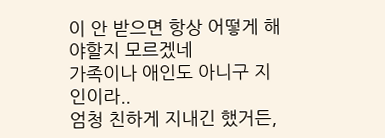이 안 받으면 항상 어떻게 해야할지 모르겠네
가족이나 애인도 아니구 지인이라..
엄청 친하게 지내긴 했거든,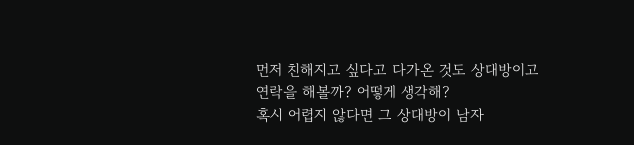먼저 친해지고 싶다고 다가온 것도 상대방이고
연락을 해볼까? 어떻게 생각해?
혹시 어렵지 않다면 그 상대방이 남자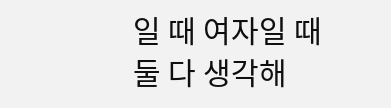일 때 여자일 때 둘 다 생각해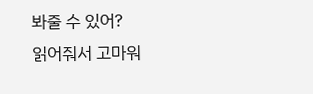봐줄 수 있어?
읽어줘서 고마워